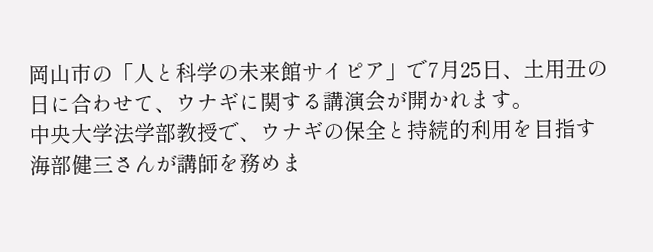岡山市の「人と科学の未来館サイピア」で7月25日、土用丑の日に合わせて、ウナギに関する講演会が開かれます。
中央大学法学部教授で、ウナギの保全と持続的利用を目指す海部健三さんが講師を務めま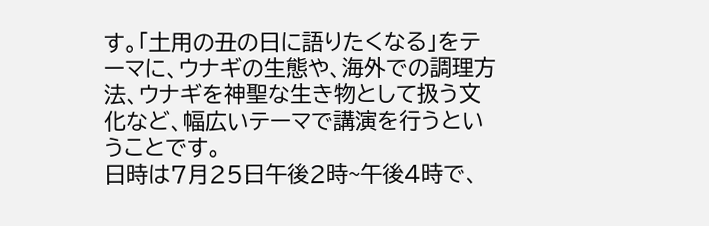す。「土用の丑の日に語りたくなる」をテーマに、ウナギの生態や、海外での調理方法、ウナギを神聖な生き物として扱う文化など、幅広いテーマで講演を行うということです。
日時は7月25日午後2時~午後4時で、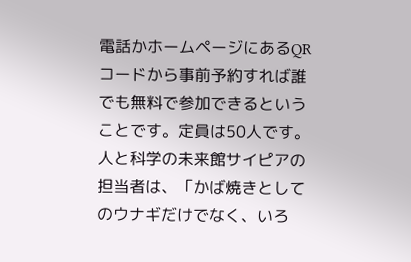電話かホームページにあるQRコードから事前予約すれば誰でも無料で参加できるということです。定員は50人です。
人と科学の未来館サイピアの担当者は、「かば焼きとしてのウナギだけでなく、いろ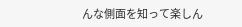んな側面を知って楽しん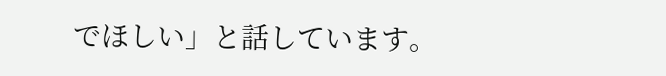でほしい」と話しています。